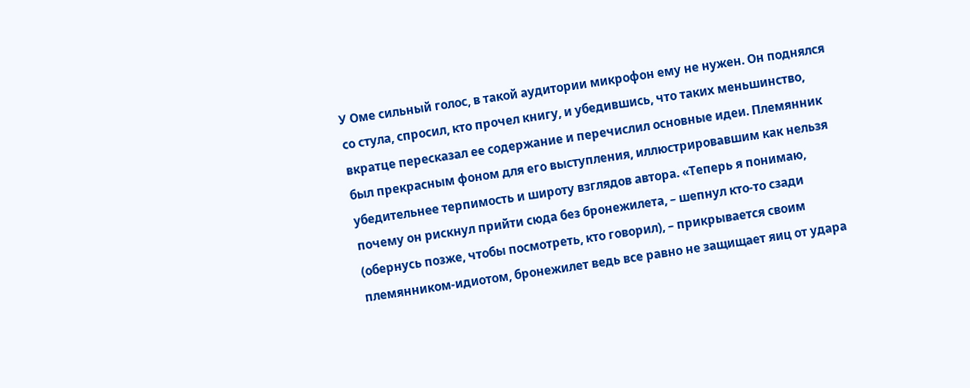У Оме сильный голос, в такой аудитории микрофон ему не нужен. Он поднялся со стула, спросил, кто прочел книгу, и убедившись, что таких меньшинство, вкратце пересказал ее содержание и перечислил основные идеи. Племянник был прекрасным фоном для его выступления, иллюстрировавшим как нельзя убедительнее терпимость и широту взглядов автора. «Теперь я понимаю, почему он рискнул прийти сюда без бронежилета, – шепнул кто-то сзади (обернусь позже, чтобы посмотреть, кто говорил), – прикрывается своим племянником-идиотом, бронежилет ведь все равно не защищает яиц от удара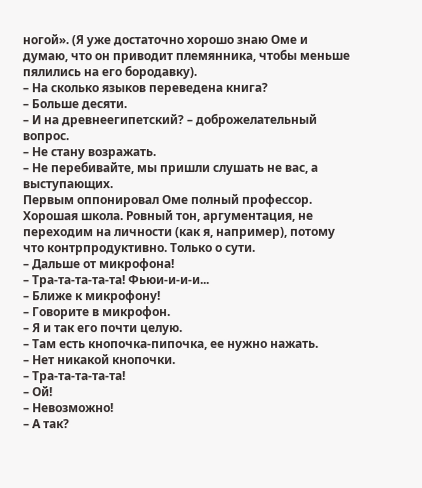ногой». (Я уже достаточно хорошо знаю Оме и думаю, что он приводит племянника, чтобы меньше пялились на его бородавку).
– На сколько языков переведена книга?
– Больше десяти.
– И на древнеегипетский? – доброжелательный вопрос.
– Не стану возражать.
– Не перебивайте, мы пришли слушать не вас, а выступающих.
Первым оппонировал Оме полный профессор. Хорошая школа. Ровный тон, аргументация, не переходим на личности (как я, например), потому что контрпродуктивно. Только о сути.
– Дальше от микрофона!
– Тра-та-та-та-та! Фьюи-и-и-и...
– Ближе к микрофону!
– Говорите в микрофон.
– Я и так его почти целую.
– Там есть кнопочка-пипочка, ее нужно нажать.
– Нет никакой кнопочки.
– Тра-та-та-та-та!
– Ой!
– Невозможно!
– А так?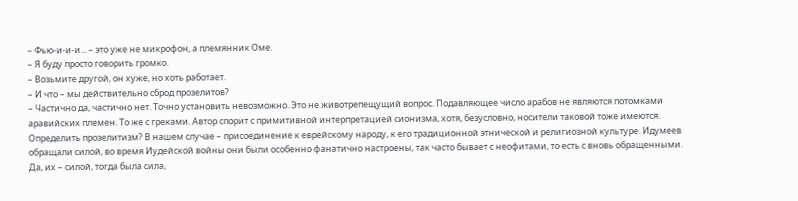– Фью-и-и-и... – это уже не микрофон, а племянник Оме.
– Я буду просто говорить громко.
– Возьмите другой, он хуже, но хоть работает.
– И что – мы действительно сброд прозелитов?
– Частично да, частично нет. Точно установить невозможно. Это не животрепещущий вопрос. Подавляющее число арабов не являются потомками аравийских племен. То же с греками. Автор спорит с примитивной интерпретацией сионизма, хотя, безусловно, носители таковой тоже имеются. Определить прозелитизм? В нашем случае – присоединение к еврейскому народу, к его традиционной этнической и религиозной культуре. Идумеев обращали силой, во время Иудейской войны они были особенно фанатично настроены, так часто бывает с неофитами, то есть с вновь обращенными. Да, их – силой, тогда была сила,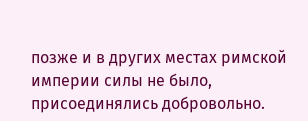позже и в других местах римской империи силы не было, присоединялись добровольно.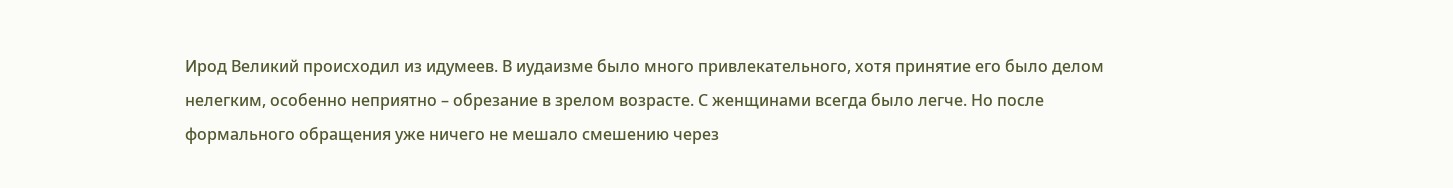Ирод Великий происходил из идумеев. В иудаизме было много привлекательного, хотя принятие его было делом нелегким, особенно неприятно – обрезание в зрелом возрасте. С женщинами всегда было легче. Но после формального обращения уже ничего не мешало смешению через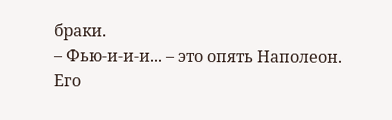браки.
– Фью-и-и-и... – это опять Наполеон.
Его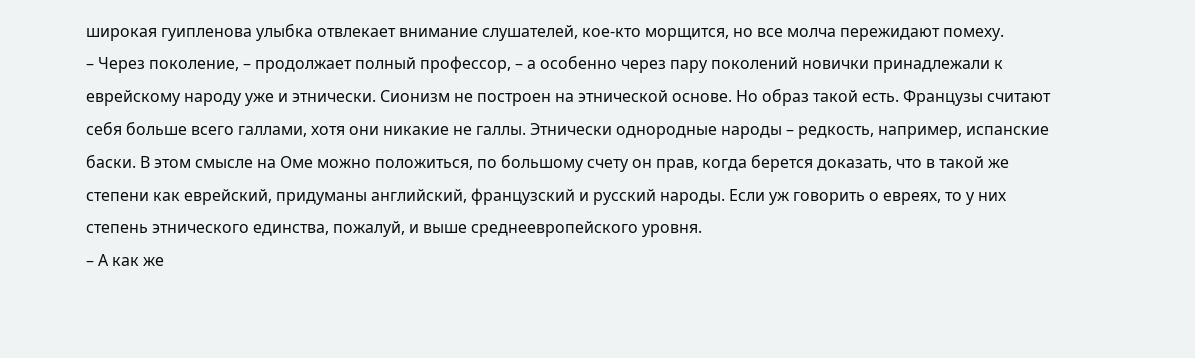широкая гуипленова улыбка отвлекает внимание слушателей, кое-кто морщится, но все молча пережидают помеху.
– Через поколение, – продолжает полный профессор, – а особенно через пару поколений новички принадлежали к еврейскому народу уже и этнически. Сионизм не построен на этнической основе. Но образ такой есть. Французы считают себя больше всего галлами, хотя они никакие не галлы. Этнически однородные народы – редкость, например, испанские баски. В этом смысле на Оме можно положиться, по большому счету он прав, когда берется доказать, что в такой же степени как еврейский, придуманы английский, французский и русский народы. Если уж говорить о евреях, то у них степень этнического единства, пожалуй, и выше среднеевропейского уровня.
– А как же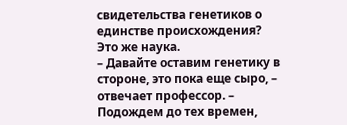свидетельства генетиков о единстве происхождения? Это же наука.
– Давайте оставим генетику в стороне, это пока еще сыро, – отвечает профессор. – Подождем до тех времен,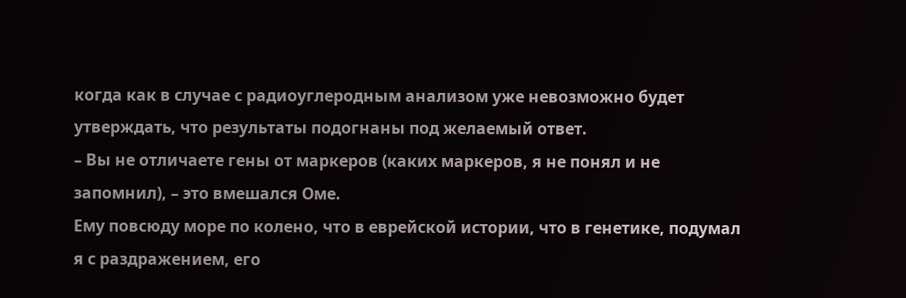когда как в случае с радиоуглеродным анализом уже невозможно будет утверждать, что результаты подогнаны под желаемый ответ.
– Вы не отличаете гены от маркеров (каких маркеров, я не понял и не запомнил), – это вмешался Оме.
Ему повсюду море по колено, что в еврейской истории, что в генетике, подумал я с раздражением, его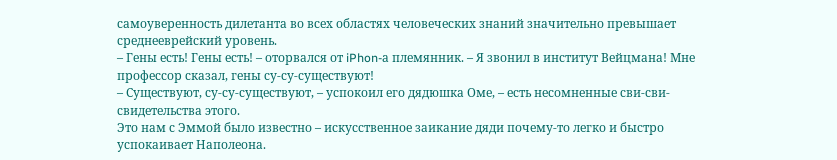самоуверенность дилетанта во всех областях человеческих знаний значительно превышает среднееврейский уровень.
– Гены есть! Гены есть! – оторвался от iPhon-а племянник. – Я звонил в институт Вейцмана! Мне профессор сказал, гены су-су-существуют!
– Существуют, су-су-существуют, – успокоил его дядюшка Оме, – есть несомненные сви-сви-свидетельства этого.
Это нам с Эммой было известно – искусственное заикание дяди почему-то легко и быстро успокаивает Наполеона.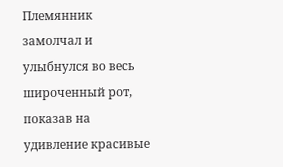Племянник замолчал и улыбнулся во весь широченный рот, показав на удивление красивые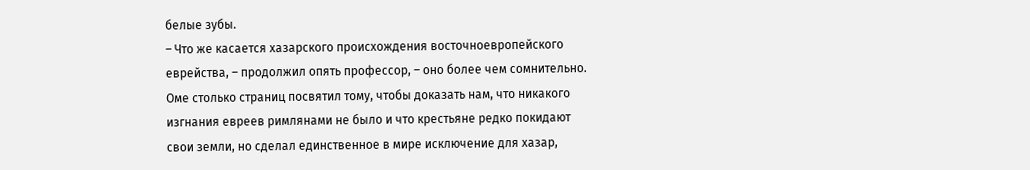белые зубы.
– Что же касается хазарского происхождения восточноевропейского еврейства, – продолжил опять профессор, – оно более чем сомнительно. Оме столько страниц посвятил тому, чтобы доказать нам, что никакого изгнания евреев римлянами не было и что крестьяне редко покидают свои земли, но сделал единственное в мире исключение для хазар,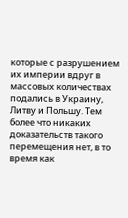которые с разрушением их империи вдруг в массовых количествах подались в Украину, Литву и Польшу. Тем более что никаких доказательств такого перемещения нет, в то время как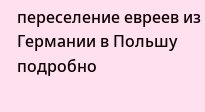переселение евреев из Германии в Польшу подробно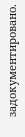задокументировано.